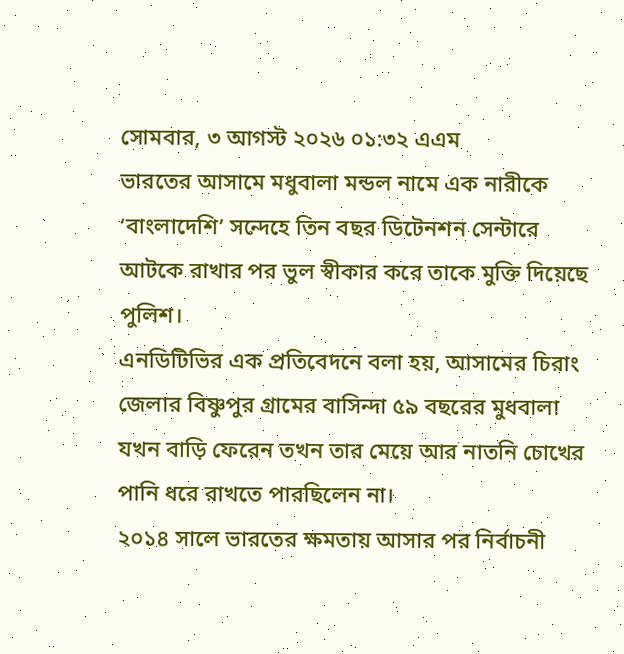সোমবার, ৩ আগস্ট ২০২৬ ০১:৩২ এএম
ভারতের আসামে মধুবালা মন্ডল নামে এক নারীকে ‘বাংলাদেশি’ সন্দেহে তিন বছর ডিটেনশন সেন্টারে আটকে রাখার পর ভুল স্বীকার করে তাকে মুক্তি দিয়েছে পুলিশ।
এনডিটিভির এক প্রতিবেদনে বলা হয়, আসামের চিরাং জেলার বিষ্ণুপুর গ্রামের বাসিন্দা ৫৯ বছরের মুধবালা যখন বাড়ি ফেরেন তখন তার মেয়ে আর নাতনি চোখের পানি ধরে রাখতে পারছিলেন না।
২০১৪ সালে ভারতের ক্ষমতায় আসার পর নির্বাচনী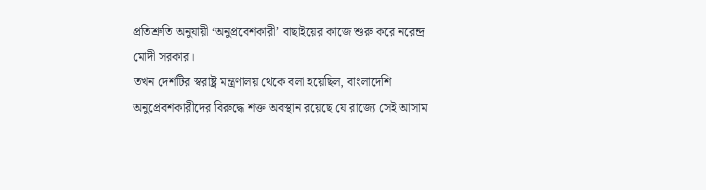প্রতিশ্রুতি অনুযায়ী ‘অনুপ্রবেশকারী’ বাছাইয়ের কাজে শুরু করে নরেন্দ্র মোদী সরকার।
তখন দেশটির স্বরাষ্ট্র মন্ত্রণালয় থেকে বলা হয়েছিল, বাংলাদেশি অনুপ্রেবশকারীদের বিরুদ্ধে শক্ত অবস্থান রয়েছে যে রাজ্যে সেই আসাম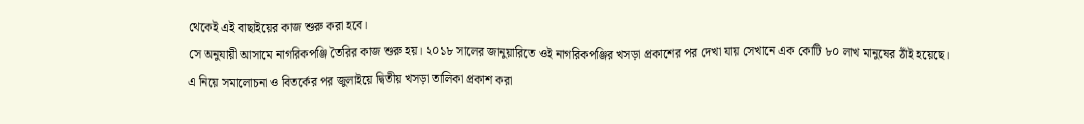থেকেই এই বাছাইয়ের কাজ শুরু করা হবে।
সে অনুযায়ী আসামে নাগরিকপঞ্জি তৈরির কাজ শুরু হয়। ২০১৮ সালের জানুয়ারিতে ওই নাগরিকপঞ্জির খসড়া প্রকাশের পর দেখা যায় সেখানে এক কোটি ৮০ লাখ মানুষের ঠাঁই হয়েছে।
এ নিয়ে সমালোচনা ও বিতর্কের পর জুলাইয়ে দ্বিতীয় খসড়া তালিকা প্রকাশ করা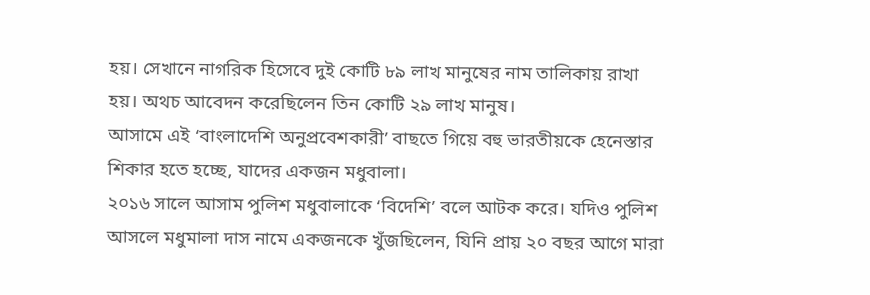হয়। সেখানে নাগরিক হিসেবে দুই কোটি ৮৯ লাখ মানুষের নাম তালিকায় রাখা হয়। অথচ আবেদন করেছিলেন তিন কোটি ২৯ লাখ মানুষ।
আসামে এই ‘বাংলাদেশি অনুপ্রবেশকারী’ বাছতে গিয়ে বহু ভারতীয়কে হেনেস্তার শিকার হতে হচ্ছে, যাদের একজন মধুবালা।
২০১৬ সালে আসাম পুলিশ মধুবালাকে ‘বিদেশি’ বলে আটক করে। যদিও পুলিশ আসলে মধুমালা দাস নামে একজনকে খুঁজছিলেন, যিনি প্রায় ২০ বছর আগে মারা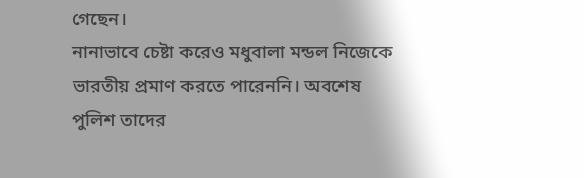গেছেন।
নানাভাবে চেষ্টা করেও মধুবালা মন্ডল নিজেকে ভারতীয় প্রমাণ করতে পারেননি। অবশেষ পুলিশ তাদের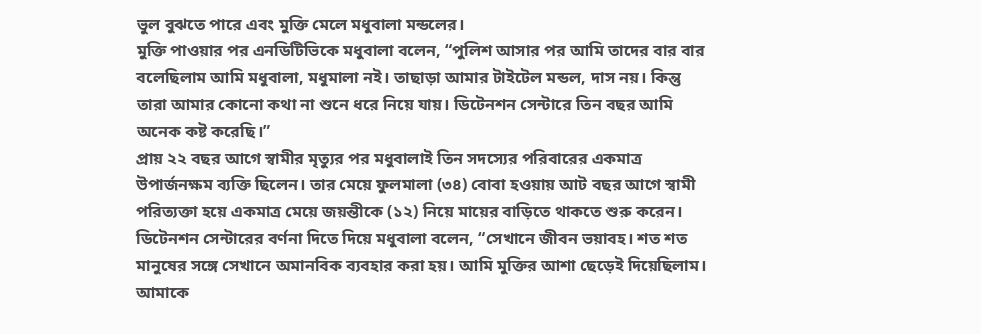ভুল বুঝতে পারে এবং মুক্তি মেলে মধুবালা মন্ডলের।
মুক্তি পাওয়ার পর এনডিটিভিকে মধুবালা বলেন, “পুলিশ আসার পর আমি তাদের বার বার বলেছিলাম আমি মধুবালা, মধুমালা নই। তাছাড়া আমার টাইটেল মন্ডল, দাস নয়। কিন্তু তারা আমার কোনো কথা না শুনে ধরে নিয়ে যায়। ডিটেনশন সেন্টারে তিন বছর আমি অনেক কষ্ট করেছি।”
প্রায় ২২ বছর আগে স্বামীর মৃত্যুর পর মধুবালাই তিন সদস্যের পরিবারের একমাত্র উপার্জনক্ষম ব্যক্তি ছিলেন। তার মেয়ে ফুলমালা (৩৪) বোবা হওয়ায় আট বছর আগে স্বামী পরিত্যক্তা হয়ে একমাত্র মেয়ে জয়ন্তীকে (১২) নিয়ে মায়ের বাড়িতে থাকতে শুরু করেন।
ডিটেনশন সেন্টারের বর্ণনা দিতে দিয়ে মধুবালা বলেন, “সেখানে জীবন ভয়াবহ। শত শত মানুষের সঙ্গে সেখানে অমানবিক ব্যবহার করা হয়। আমি মুক্তির আশা ছেড়েই দিয়েছিলাম। আমাকে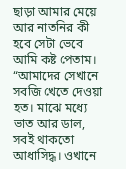ছাড়া আমার মেয়ে আর নাতনির কী হবে সেটা ভেবে আমি কষ্ট পেতাম।
“আমাদের সেখানে সবজি খেতে দেওয়া হত। মাঝে মধ্যে ভাত আর ডাল, সবই থাকতো আধাসিদ্ধ। ওখানে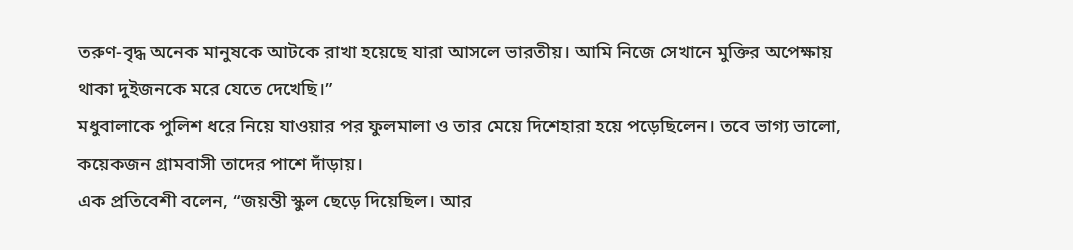তরুণ-বৃদ্ধ অনেক মানুষকে আটকে রাখা হয়েছে যারা আসলে ভারতীয়। আমি নিজে সেখানে মুক্তির অপেক্ষায় থাকা দুইজনকে মরে যেতে দেখেছি।”
মধুবালাকে পুলিশ ধরে নিয়ে যাওয়ার পর ফুলমালা ও তার মেয়ে দিশেহারা হয়ে পড়েছিলেন। তবে ভাগ্য ভালো, কয়েকজন গ্রামবাসী তাদের পাশে দাঁড়ায়।
এক প্রতিবেশী বলেন, “জয়ন্তী স্কুল ছেড়ে দিয়েছিল। আর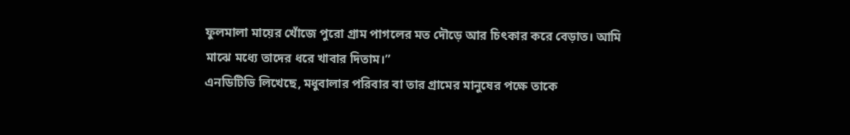ফুলমালা মায়ের খোঁজে পুরো গ্রাম পাগলের মত দৌড়ে আর চিৎকার করে বেড়াত। আমি মাঝে মধ্যে তাদের ধরে খাবার দিতাম।”
এনডিটিভি লিখেছে, মধুবালার পরিবার বা তার গ্রামের মানুষের পক্ষে তাকে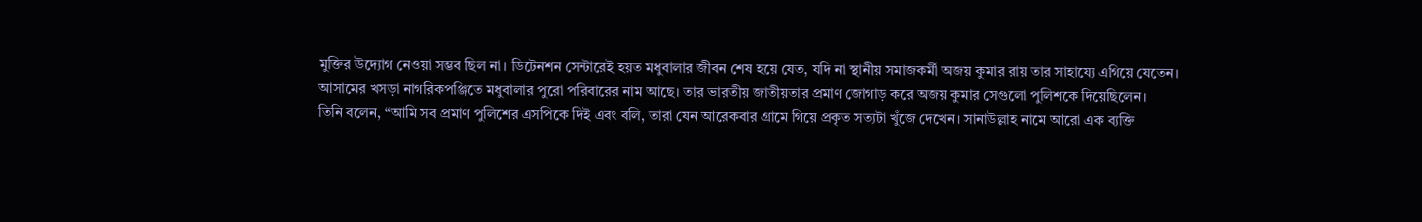মুক্তির উদ্যোগ নেওয়া সম্ভব ছিল না। ডিটেনশন সেন্টারেই হয়ত মধুবালার জীবন শেষ হয়ে যেত, যদি না স্থানীয় সমাজকর্মী অজয় কুমার রায় তার সাহায্যে এগিয়ে যেতেন।
আসামের খসড়া নাগরিকপঞ্জিতে মধুবালার পুরো পরিবারের নাম আছে। তার ভারতীয় জাতীয়তার প্রমাণ জোগাড় করে অজয় কুমার সেগুলো পুলিশকে দিয়েছিলেন।
তিনি বলেন, “আমি সব প্রমাণ পুলিশের এসপিকে দিই এবং বলি, তারা যেন আরেকবার গ্রামে গিয়ে প্রকৃত সত্যটা খুঁজে দেখেন। সানাউল্লাহ নামে আরো এক ব্যক্তি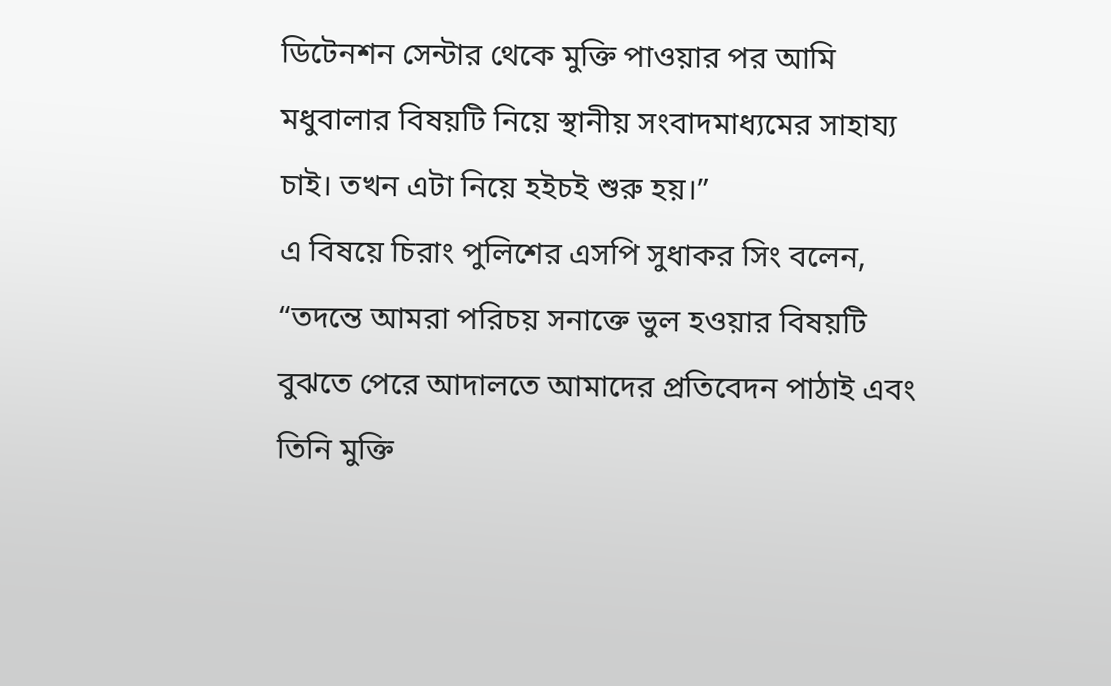ডিটেনশন সেন্টার থেকে মুক্তি পাওয়ার পর আমি মধুবালার বিষয়টি নিয়ে স্থানীয় সংবাদমাধ্যমের সাহায্য চাই। তখন এটা নিয়ে হইচই শুরু হয়।”
এ বিষয়ে চিরাং পুলিশের এসপি সুধাকর সিং বলেন, “তদন্তে আমরা পরিচয় সনাক্তে ভুল হওয়ার বিষয়টি বুঝতে পেরে আদালতে আমাদের প্রতিবেদন পাঠাই এবং তিনি মুক্তি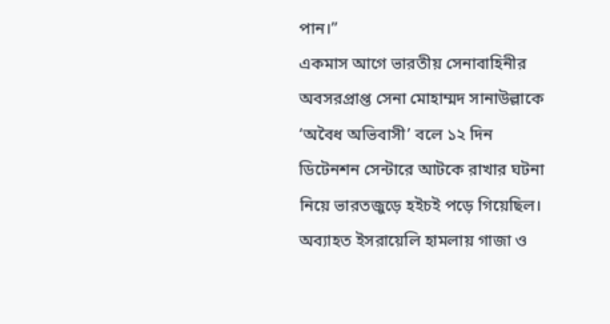পান।”
একমাস আগে ভারতীয় সেনাবাহিনীর অবসরপ্রাপ্ত সেনা মোহাম্মদ সানাউল্লাকে ‘অবৈধ অভিবাসী’ বলে ১২ দিন ডিটেনশন সেন্টারে আটকে রাখার ঘটনা নিয়ে ভারতজুড়ে হইচই পড়ে গিয়েছিল।
অব্যাহত ইসরায়েলি হামলায় গাজা ও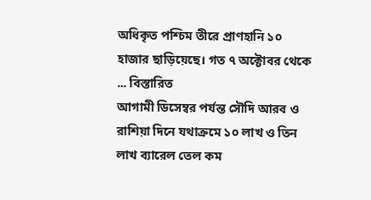অধিকৃত পশ্চিম তীরে প্রাণহানি ১০ হাজার ছাড়িয়েছে। গত ৭ অক্টোবর থেকে ... বিস্তারিত
আগামী ডিসেম্বর পর্যন্ত সৌদি আরব ও রাশিয়া দিনে যথাক্রমে ১০ লাখ ও তিন লাখ ব্যারেল তেল কম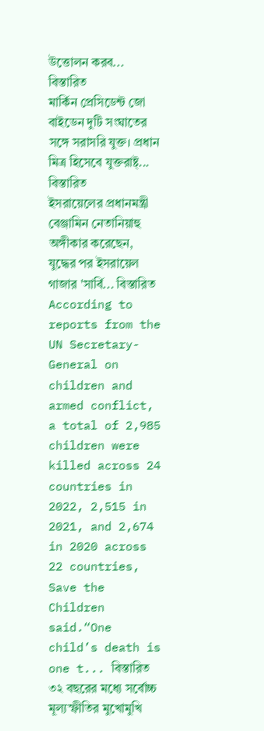উত্তোলন করব... বিস্তারিত
মার্কিন প্রেসিডেন্ট জো বাইডেন দুটি সংঘাতের সঙ্গে সরাসরি যুক্ত। প্রধান মিত্র হিসেবে যুক্তরাষ্ট্... বিস্তারিত
ইসরায়েলের প্রধানমন্ত্রী বেঞ্জামিন নেতানিয়াহু অঙ্গীকার করেছেন, যুদ্ধের পর ইসরায়েল গাজার 'সার্বি... বিস্তারিত
According to reports from the UN Secretary-General on children and armed conflict, a total of 2,985 children were killed across 24 countries in 2022, 2,515 in 2021, and 2,674 in 2020 across 22 countries, Save the Children said.“One child’s death is one t... বিস্তারিত
৩২ বছরের মধ্যে সর্বোচ্চ মূল্যস্ফীতির মুখোমুখি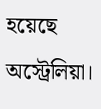হয়েছে অস্ট্রেলিয়া।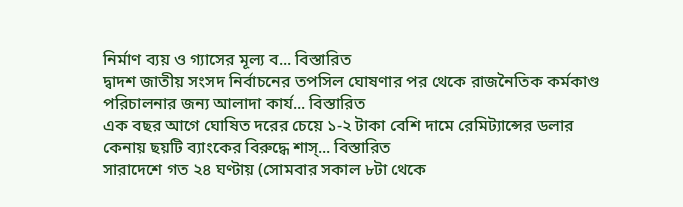নির্মাণ ব্যয় ও গ্যাসের মূল্য ব... বিস্তারিত
দ্বাদশ জাতীয় সংসদ নির্বাচনের তপসিল ঘোষণার পর থেকে রাজনৈতিক কর্মকাণ্ড পরিচালনার জন্য আলাদা কার্য... বিস্তারিত
এক বছর আগে ঘোষিত দরের চেয়ে ১-২ টাকা বেশি দামে রেমিট্যান্সের ডলার কেনায় ছয়টি ব্যাংকের বিরুদ্ধে শাস্... বিস্তারিত
সারাদেশে গত ২৪ ঘণ্টায় (সোমবার সকাল ৮টা থেকে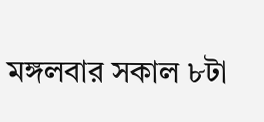মঙ্গলবার সকাল ৮টা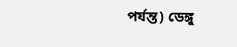পর্যন্ত) ডেঙ্গু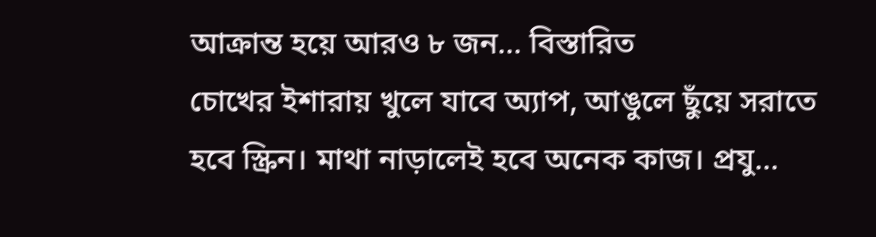আক্রান্ত হয়ে আরও ৮ জন... বিস্তারিত
চোখের ইশারায় খুলে যাবে অ্যাপ, আঙুলে ছুঁয়ে সরাতে হবে স্ক্রিন। মাথা নাড়ালেই হবে অনেক কাজ। প্রযু...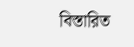বিস্তারিত